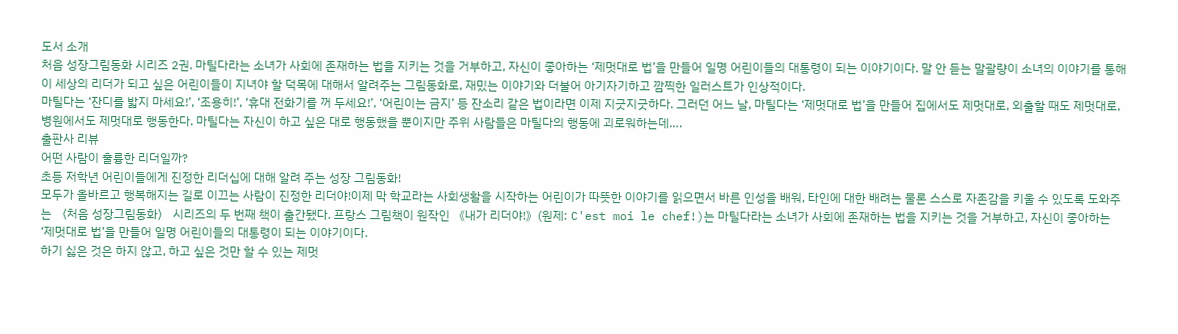도서 소개
처음 성장그림동화 시리즈 2권. 마틸다라는 소녀가 사회에 존재하는 법을 지키는 것을 거부하고, 자신이 좋아하는 ‘제멋대로 법’을 만들어 일명 어린이들의 대통령이 되는 이야기이다. 말 안 듣는 말괄량이 소녀의 이야기를 통해 이 세상의 리더가 되고 싶은 어린이들이 지녀야 할 덕목에 대해서 알려주는 그림동화로, 재밌는 이야기와 더불어 아기자기하고 깜찍한 일러스트가 인상적이다.
마틸다는 ‘잔디를 밟지 마세요!’, ‘조용히!’, ‘휴대 전화기를 꺼 두세요!’, ‘어린이는 금지’ 등 잔소리 같은 법이라면 이제 지긋지긋하다. 그러던 어느 날, 마틸다는 ‘제멋대로 법’을 만들어 집에서도 제멋대로, 외출할 때도 제멋대로, 병원에서도 제멋대로 행동한다. 마틸다는 자신이 하고 싶은 대로 행동했을 뿐이지만 주위 사람들은 마틸다의 행동에 괴로워하는데….
출판사 리뷰
어떤 사람이 훌륭한 리더일까?
초등 저학년 어린이들에게 진정한 리더십에 대해 알려 주는 성장 그림동화!
모두가 올바르고 행복해지는 길로 이끄는 사람이 진정한 리더야!이제 막 학교라는 사회생활을 시작하는 어린이가 따뜻한 이야기를 읽으면서 바른 인성을 배워, 타인에 대한 배려는 물론 스스로 자존감을 키울 수 있도록 도와주는 〈처음 성장그림동화〉 시리즈의 두 번째 책이 출간됐다. 프랑스 그림책이 원작인 《내가 리더야!》(원제: C'est moi le chef!)는 마틸다라는 소녀가 사회에 존재하는 법을 지키는 것을 거부하고, 자신이 좋아하는 ‘제멋대로 법’을 만들어 일명 어린이들의 대통령이 되는 이야기이다.
하기 싫은 것은 하지 않고, 하고 싶은 것만 할 수 있는 제멋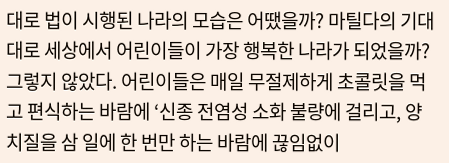대로 법이 시행된 나라의 모습은 어땠을까? 마틸다의 기대대로 세상에서 어린이들이 가장 행복한 나라가 되었을까? 그렇지 않았다. 어린이들은 매일 무절제하게 초콜릿을 먹고 편식하는 바람에 ‘신종 전염성 소화 불량에 걸리고, 양치질을 삼 일에 한 번만 하는 바람에 끊임없이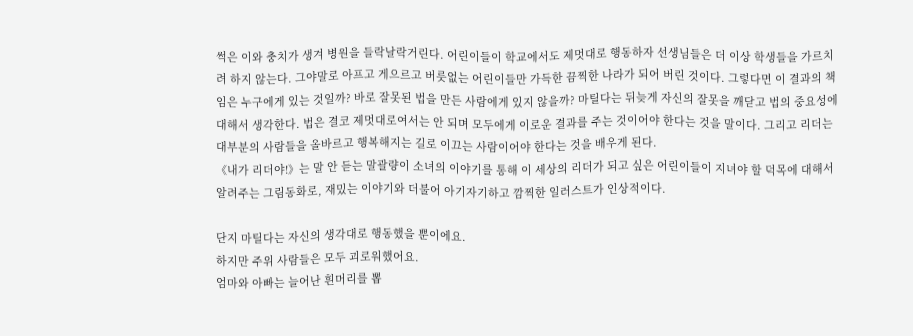썩은 이와 충치가 생겨 병원을 들락날락거린다. 어린이들이 학교에서도 제멋대로 행동하자 선생님들은 더 이상 학생들을 가르치려 하지 않는다. 그야말로 아프고 게으르고 버릇없는 어린이들만 가득한 끔찍한 나라가 되어 버린 것이다. 그렇다면 이 결과의 책임은 누구에게 있는 것일까? 바로 잘못된 법을 만든 사람에게 있지 않을까? 마틸다는 뒤늦게 자신의 잘못을 깨닫고 법의 중요성에 대해서 생각한다. 법은 결코 제멋대로여서는 안 되며 모두에게 이로운 결과를 주는 것이어야 한다는 것을 말이다. 그리고 리더는 대부분의 사람들을 올바르고 행복해지는 길로 이끄는 사람이어야 한다는 것을 배우게 된다.
《내가 리더야!》는 말 안 듣는 말괄량이 소녀의 이야기를 통해 이 세상의 리더가 되고 싶은 어린이들이 지녀야 할 덕목에 대해서 알려주는 그림동화로, 재밌는 이야기와 더불어 아기자기하고 깜찍한 일러스트가 인상적이다.

단지 마틸다는 자신의 생각대로 행동했을 뿐이에요.
하지만 주위 사람들은 모두 괴로워했어요.
엄마와 아빠는 늘어난 흰머리를 뽑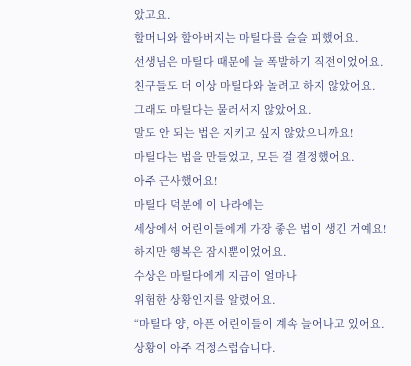았고요.
할머니와 할아버지는 마틸다를 슬슬 피했어요.
선생님은 마틸다 때문에 늘 폭발하기 직전이었어요.
친구들도 더 이상 마틸다와 놀려고 하지 않았어요.
그래도 마틸다는 물러서지 않았어요.
말도 안 되는 법은 지키고 싶지 않았으니까요!
마틸다는 법을 만들었고, 모든 걸 결정했어요.
아주 근사했어요!
마틸다 덕분에 이 나라에는
세상에서 어린이들에게 가장 좋은 법이 생긴 거예요!
하지만 행복은 잠시뿐이었어요.
수상은 마틸다에게 지금이 얼마나
위험한 상황인지를 알렸어요.
“마틸다 양, 아픈 어린이들이 계속 늘어나고 있어요.
상황이 아주 걱정스럽습니다.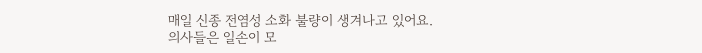매일 신종 전염성 소화 불량이 생겨나고 있어요.
의사들은 일손이 모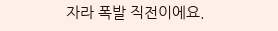자라 폭발 직전이에요.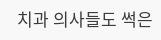치과 의사들도 썩은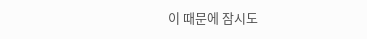이 때문에 잠시도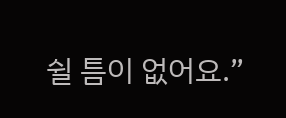쉴 틈이 없어요.”